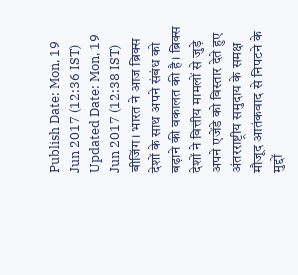Publish Date: Mon, 19 Jun 2017 (12:36 IST)
Updated Date: Mon, 19 Jun 2017 (12:38 IST)
बीजिंग। भारत ने आज ब्रिक्स देशों के साथ अपने संबंध को बढ़ाने की वकालत की है। ब्रिक्स देशों ने वित्तीय मामलों से जुड़े अपने एजेंडे को विस्तार देते हुए अंतरराष्ट्रीय समुदाय के समक्ष मौजूद आतंकवाद से निपटने के मुद्दों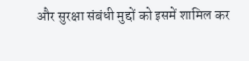और सुरक्षा संबंधी मुद्दों को इसमें शामिल कर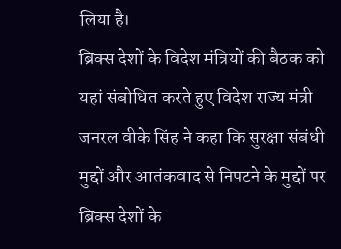लिया है।
ब्रिक्स देशों के विदेश मंत्रियों की बैठक को यहां संबोधित करते हुए विदेश राज्य मंत्री जनरल वीके सिंह ने कहा कि सुरक्षा संबंधी मुद्दों और आतंकवाद से निपटने के मुद्दों पर ब्रिक्स देशों के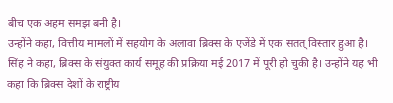बीच एक अहम समझ बनी है।
उन्होंने कहा, वित्तीय मामलों में सहयोग के अलावा ब्रिक्स के एजेंडे में एक सतत् विस्तार हुआ है। सिंह ने कहा, ब्रिक्स के संयुक्त कार्य समूह की प्रक्रिया मई 2017 में पूरी हो चुकी है। उन्होंने यह भी कहा कि ब्रिक्स देशों के राष्ट्रीय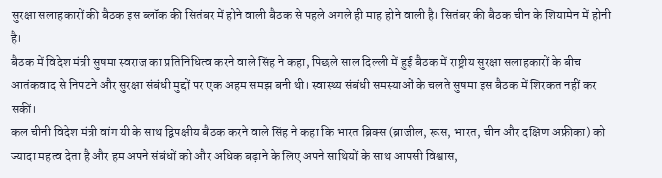सुरक्षा सलाहकारों की बैठक इस ब्लॉक की सितंबर में होने वाली बैठक से पहले अगले ही माह होने वाली है। सितंबर की बैठक चीन के शियामेन में होनी है।
बैठक में विदेश मंत्री सुषमा स्वराज का प्रतिनिधित्व करने वाले सिंह ने कहा, पिछले साल दिल्ली में हुई बैठक में राष्ट्रीय सुरक्षा सलाहकारों के बीच आतंकवाद से निपटने और सुरक्षा संबंधी मुद्दों पर एक अहम समझ बनी थी। स्वास्थ्य संबंधी समस्याओं के चलते सुषमा इस बैठक में शिरकत नहीं कर सकीं।
कल चीनी विदेश मंत्री वांग यी के साथ द्विपक्षीय बैठक करने वाले सिंह ने कहा कि भारत ब्रिक्स (ब्राजील, रूस, भारत, चीन और दक्षिण अफ्रीका) को ज्यादा महत्व देता है और हम अपने संबंधों को और अधिक बढ़ाने के लिए अपने साथियों के साथ आपसी विश्वास,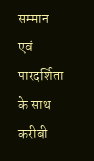सम्मान एवं पारदर्शिता के साथ करीबी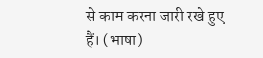से काम करना जारी रखे हुए हैं। (भाषा)